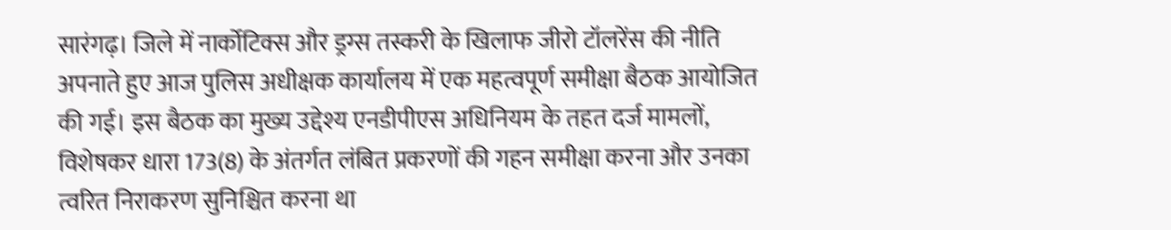सारंगढ़। जिले में नार्कोटिक्स और ड्रग्स तस्करी के खिलाफ जीरो टॉलरेंस की नीति अपनाते हुए आज पुलिस अधीक्षक कार्यालय में एक महत्वपूर्ण समीक्षा बैठक आयोजित की गई। इस बैठक का मुख्य उद्देश्य एनडीपीएस अधिनियम के तहत दर्ज मामलों, विशेषकर धारा 173(8) के अंतर्गत लंबित प्रकरणों की गहन समीक्षा करना और उनका त्वरित निराकरण सुनिश्चित करना था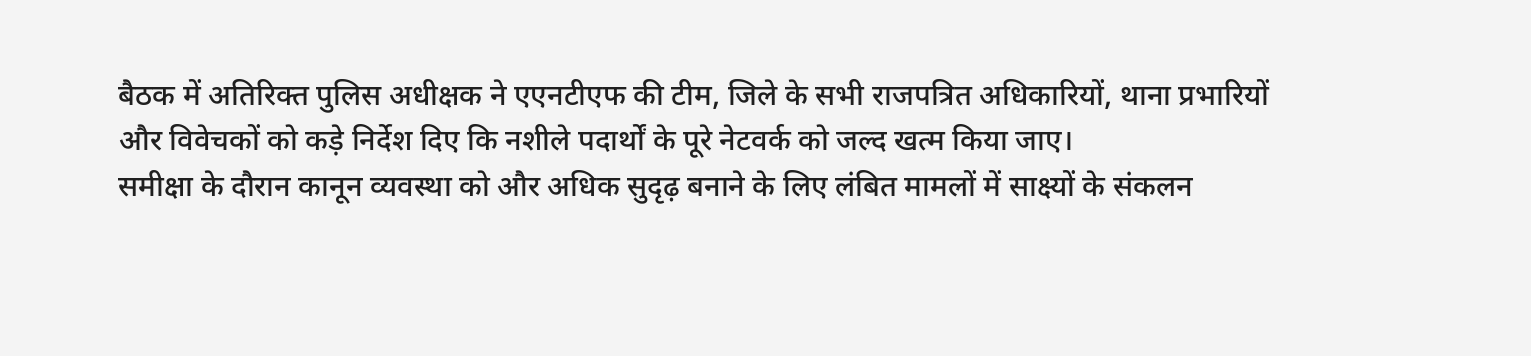बैठक में अतिरिक्त पुलिस अधीक्षक ने एएनटीएफ की टीम, जिले के सभी राजपत्रित अधिकारियों, थाना प्रभारियों और विवेचकों को कड़े निर्देश दिए कि नशीले पदार्थों के पूरे नेटवर्क को जल्द खत्म किया जाए।
समीक्षा के दौरान कानून व्यवस्था को और अधिक सुदृढ़ बनाने के लिए लंबित मामलों में साक्ष्यों के संकलन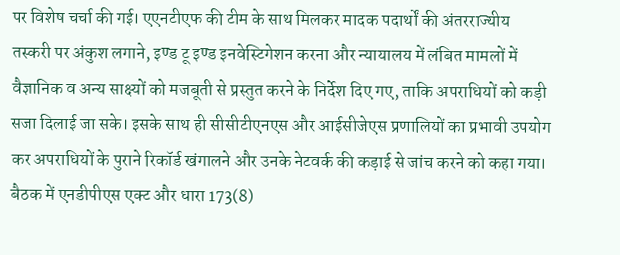पर विशेष चर्चा की गई। एएनटीएफ की टीम के साथ मिलकर मादक पदार्थों की अंतरराज्यीय तस्करी पर अंकुश लगाने, इण्ड टू इण्ड इनवेस्टिगेशन करना और न्यायालय में लंबित मामलों में वैज्ञानिक व अन्य साक्ष्यों को मजबूती से प्रस्तुत करने के निर्देश दिए गए, ताकि अपराधियों को कड़ी सजा दिलाई जा सके। इसके साथ ही सीसीटीएनएस और आईसीजेएस प्रणालियों का प्रभावी उपयोग कर अपराधियों के पुराने रिकॉर्ड खंगालने और उनके नेटवर्क की कड़ाई से जांच करने को कहा गया। बैठक में एनडीपीएस एक्ट और धारा 173(8)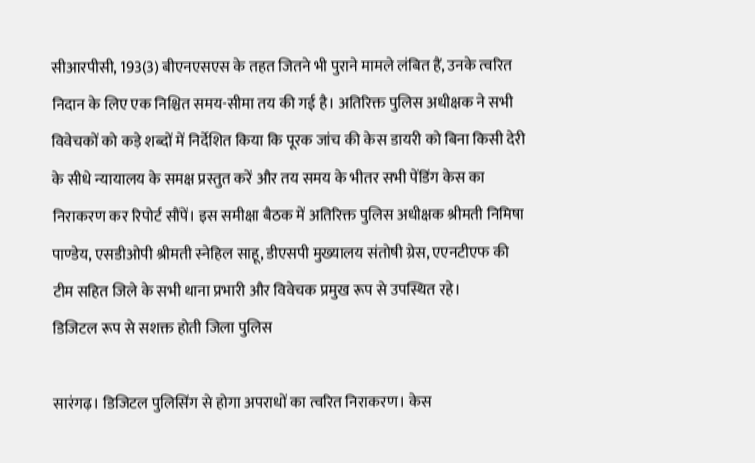सीआरपीसी, 193(3) बीएनएसएस के तहत जितने भी पुराने मामले लंबित हैं, उनके त्वरित निदान के लिए एक निश्चित समय-सीमा तय की गई है। अतिरिक्त पुलिस अधीक्षक ने सभी विवेचकों को कड़े शब्दों में निर्देशित किया कि पूरक जांच की केस डायरी को बिना किसी देरी के सीधे न्यायालय के समक्ष प्रस्तुत करें और तय समय के भीतर सभी पेंडिंग केस का निराकरण कर रिपोर्ट सौंपें। इस समीक्षा बैठक में अतिरिक्त पुलिस अधीक्षक श्रीमती निमिषा पाण्डेय, एसडीओपी श्रीमती स्नेहिल साहू, डीएसपी मुख्यालय संतोषी ग्रेस, एएनटीएफ की टीम सहित जिले के सभी थाना प्रभारी और विवेचक प्रमुख रूप से उपस्थित रहे।
डिजिटल रूप से सशक्त होती जिला पुलिस

सारंगढ़। डिजिटल पुलिसिंग से होगा अपराधों का त्वरित निराकरण। केस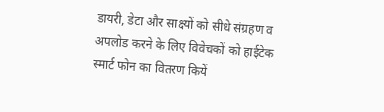डायरी, डेटा और साक्ष्यों को सीधे संग्रहण व अपलोड करने के लिए विवेचकों को हाईटेक स्मार्ट फोन का वितरण कियें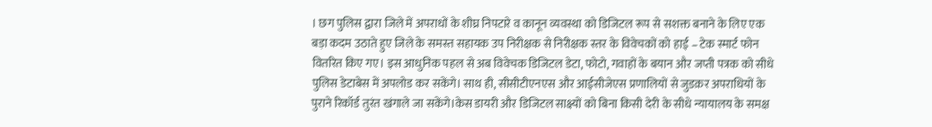। छग पुलिस द्वारा जिले में अपराधों के शीघ्र निपटारे व कानून व्यवस्था को डिजिटल रूप से सशक्त बनाने के लिए एक बड़ा कदम उठाते हुए जिले के समस्त सहायक उप निरीक्षक से निरीक्षक स्तर के विवेचकों को हाई – टेक स्मार्ट फोन वितरित किए गए। इस आधुनिक पहल से अब विवेचक डिजिटल डेटा, फोटो, गवाहों के बयान और जप्ती पत्रक को सीधे पुलिस डेटाबेस में अपलोड कर सकेंगे। साथ ही, सीसीटीएनएस और आईसीजेएस प्रणालियों से जुडक़र अपराधियों के पुराने रिकॉर्ड तुरंत खंगाले जा सकेंगे।केस डायरी और डिजिटल साक्ष्यों को बिना किसी देरी के सीधे न्यायालय के समक्ष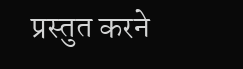प्रस्तुत करने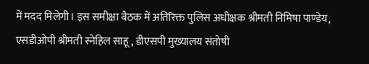में मदद मिलेगी। इस समीक्षा बैठक में अतिरिक्त पुलिस अधीक्षक श्रीमती निमिषा पाण्डेय, एसडीओपी श्रीमती स्नेहिल साहू, डीएसपी मुख्यालय संतोषी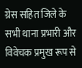ग्रेस सहित जिले के सभी थाना प्रभारी और विवेचक प्रमुख रूप से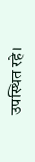उपस्थित रहे।